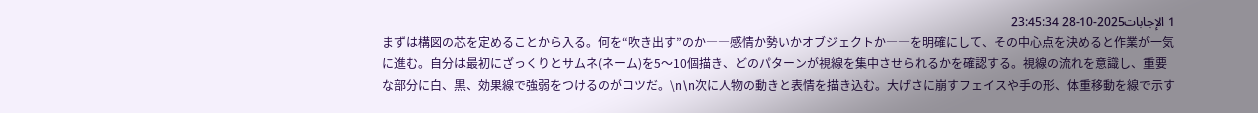1 الإجابات2025-10-28 23:45:34
まずは構図の芯を定めることから入る。何を“吹き出す”のか――感情か勢いかオブジェクトか――を明確にして、その中心点を決めると作業が一気に進む。自分は最初にざっくりとサムネ(ネーム)を5〜10個描き、どのパターンが視線を集中させられるかを確認する。視線の流れを意識し、重要な部分に白、黒、効果線で強弱をつけるのがコツだ。\n\n次に人物の動きと表情を描き込む。大げさに崩すフェイスや手の形、体重移動を線で示す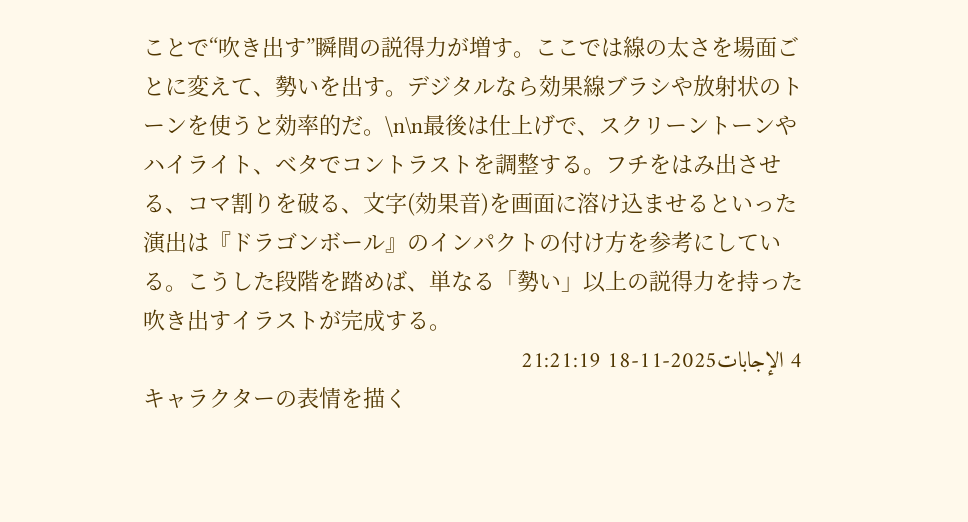ことで“吹き出す”瞬間の説得力が増す。ここでは線の太さを場面ごとに変えて、勢いを出す。デジタルなら効果線ブラシや放射状のトーンを使うと効率的だ。\n\n最後は仕上げで、スクリーントーンやハイライト、ベタでコントラストを調整する。フチをはみ出させる、コマ割りを破る、文字(効果音)を画面に溶け込ませるといった演出は『ドラゴンボール』のインパクトの付け方を参考にしている。こうした段階を踏めば、単なる「勢い」以上の説得力を持った吹き出すイラストが完成する。
4 الإجابات2025-11-18 21:21:19
キャラクターの表情を描く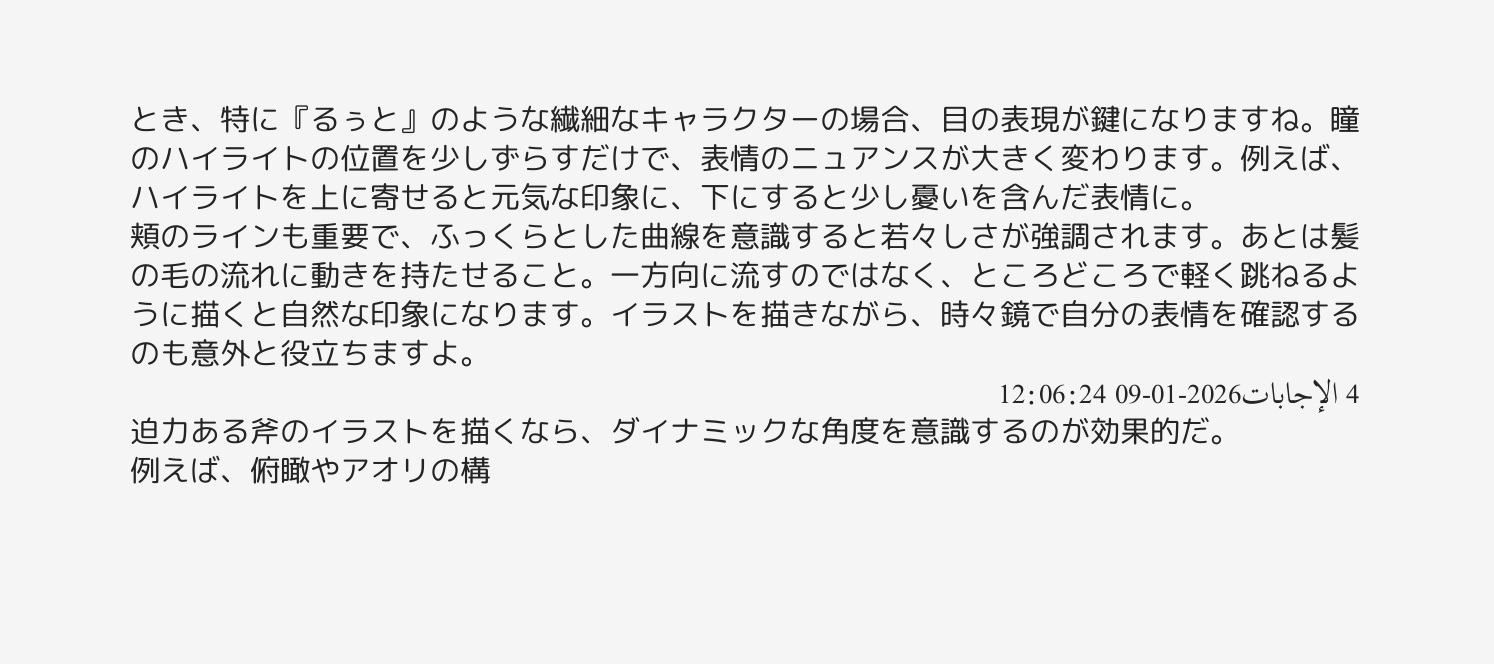とき、特に『るぅと』のような繊細なキャラクターの場合、目の表現が鍵になりますね。瞳のハイライトの位置を少しずらすだけで、表情のニュアンスが大きく変わります。例えば、ハイライトを上に寄せると元気な印象に、下にすると少し憂いを含んだ表情に。
頬のラインも重要で、ふっくらとした曲線を意識すると若々しさが強調されます。あとは髪の毛の流れに動きを持たせること。一方向に流すのではなく、ところどころで軽く跳ねるように描くと自然な印象になります。イラストを描きながら、時々鏡で自分の表情を確認するのも意外と役立ちますよ。
4 الإجابات2026-01-09 12:06:24
迫力ある斧のイラストを描くなら、ダイナミックな角度を意識するのが効果的だ。
例えば、俯瞰やアオリの構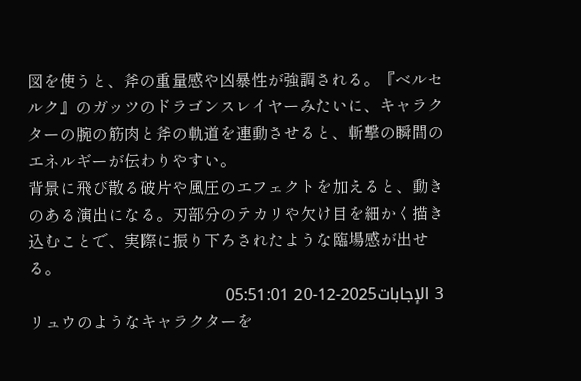図を使うと、斧の重量感や凶暴性が強調される。『ベルセルク』のガッツのドラゴンスレイヤーみたいに、キャラクターの腕の筋肉と斧の軌道を連動させると、斬撃の瞬間のエネルギーが伝わりやすい。
背景に飛び散る破片や風圧のエフェクトを加えると、動きのある演出になる。刃部分のテカリや欠け目を細かく描き込むことで、実際に振り下ろされたような臨場感が出せる。
3 الإجابات2025-12-20 05:51:01
リュウのようなキャラクターを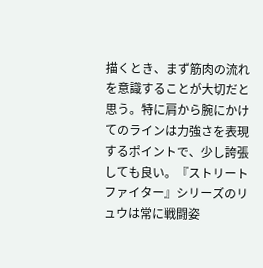描くとき、まず筋肉の流れを意識することが大切だと思う。特に肩から腕にかけてのラインは力強さを表現するポイントで、少し誇張しても良い。『ストリートファイター』シリーズのリュウは常に戦闘姿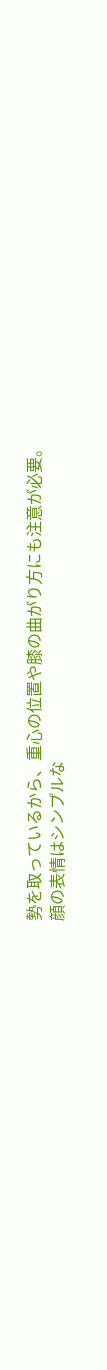勢を取っているから、重心の位置や膝の曲がり方にも注意が必要。
顔の表情はシンプルな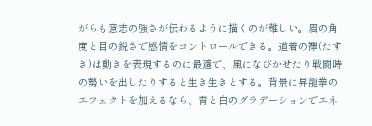がらも意志の強さが伝わるように描くのが難しい。眉の角度と目の鋭さで感情をコントロールできる。道着の襷(たすき)は動きを表現するのに最適で、風になびかせたり戦闘時の勢いを出したりすると生き生きとする。背景に昇龍拳のエフェクトを加えるなら、青と白のグラデーションでエネ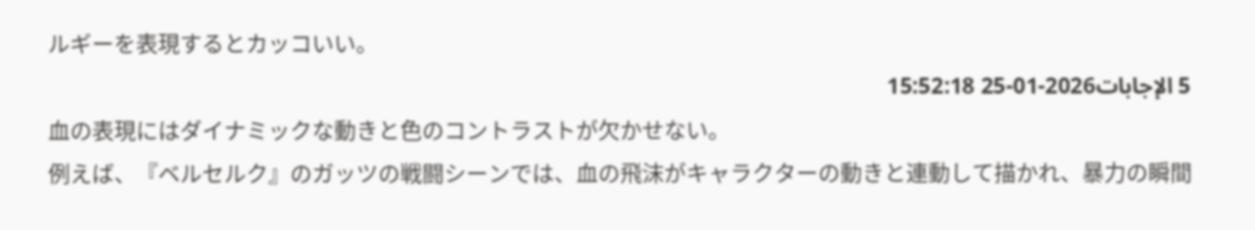ルギーを表現するとカッコいい。
5 الإجابات2026-01-25 15:52:18
血の表現にはダイナミックな動きと色のコントラストが欠かせない。
例えば、『ベルセルク』のガッツの戦闘シーンでは、血の飛沫がキャラクターの動きと連動して描かれ、暴力の瞬間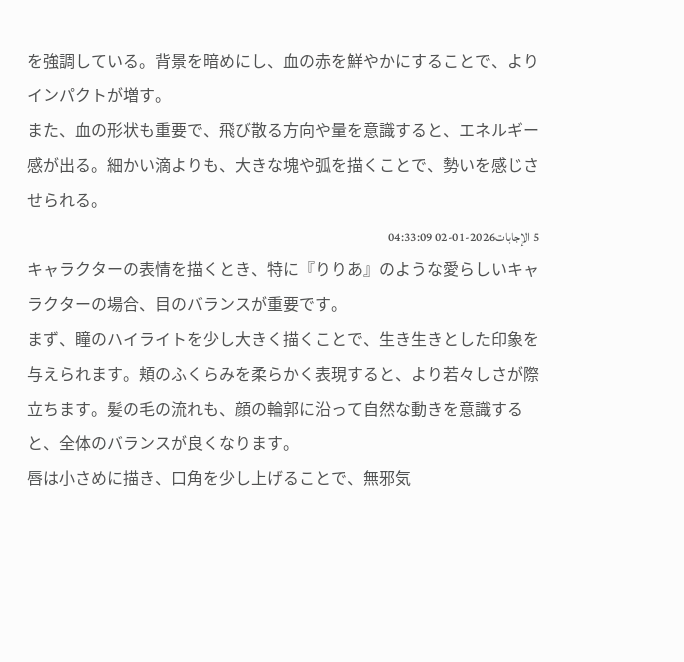を強調している。背景を暗めにし、血の赤を鮮やかにすることで、よりインパクトが増す。
また、血の形状も重要で、飛び散る方向や量を意識すると、エネルギー感が出る。細かい滴よりも、大きな塊や弧を描くことで、勢いを感じさせられる。
5 الإجابات2026-01-02 04:33:09
キャラクターの表情を描くとき、特に『りりあ』のような愛らしいキャラクターの場合、目のバランスが重要です。
まず、瞳のハイライトを少し大きく描くことで、生き生きとした印象を与えられます。頬のふくらみを柔らかく表現すると、より若々しさが際立ちます。髪の毛の流れも、顔の輪郭に沿って自然な動きを意識すると、全体のバランスが良くなります。
唇は小さめに描き、口角を少し上げることで、無邪気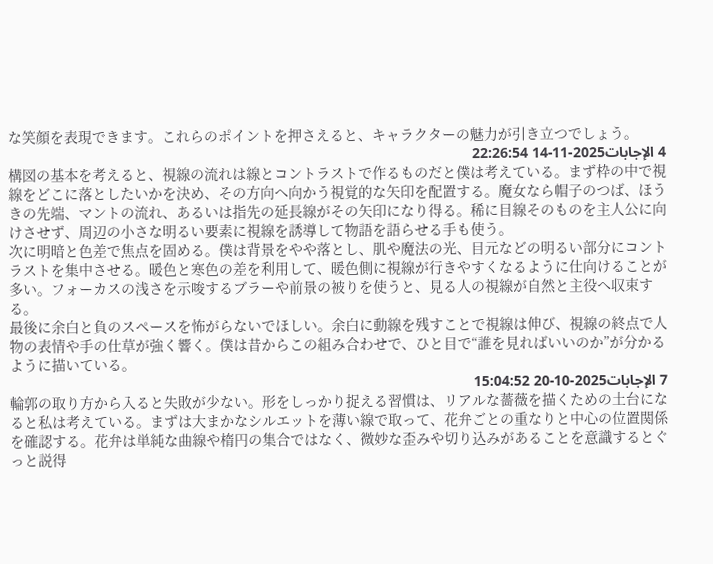な笑顔を表現できます。これらのポイントを押さえると、キャラクターの魅力が引き立つでしょう。
4 الإجابات2025-11-14 22:26:54
構図の基本を考えると、視線の流れは線とコントラストで作るものだと僕は考えている。まず枠の中で視線をどこに落としたいかを決め、その方向へ向かう視覚的な矢印を配置する。魔女なら帽子のつば、ほうきの先端、マントの流れ、あるいは指先の延長線がその矢印になり得る。稀に目線そのものを主人公に向けさせず、周辺の小さな明るい要素に視線を誘導して物語を語らせる手も使う。
次に明暗と色差で焦点を固める。僕は背景をやや落とし、肌や魔法の光、目元などの明るい部分にコントラストを集中させる。暖色と寒色の差を利用して、暖色側に視線が行きやすくなるように仕向けることが多い。フォーカスの浅さを示唆するブラーや前景の被りを使うと、見る人の視線が自然と主役へ収束する。
最後に余白と負のスペースを怖がらないでほしい。余白に動線を残すことで視線は伸び、視線の終点で人物の表情や手の仕草が強く響く。僕は昔からこの組み合わせで、ひと目で“誰を見ればいいのか”が分かるように描いている。
7 الإجابات2025-10-20 15:04:52
輪郭の取り方から入ると失敗が少ない。形をしっかり捉える習慣は、リアルな薔薇を描くための土台になると私は考えている。まずは大まかなシルエットを薄い線で取って、花弁ごとの重なりと中心の位置関係を確認する。花弁は単純な曲線や楕円の集合ではなく、微妙な歪みや切り込みがあることを意識するとぐっと説得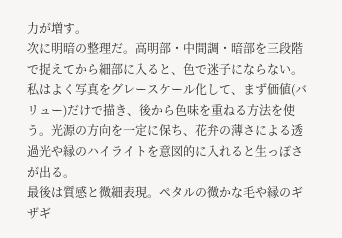力が増す。
次に明暗の整理だ。高明部・中間調・暗部を三段階で捉えてから細部に入ると、色で迷子にならない。私はよく写真をグレースケール化して、まず価値(バリュー)だけで描き、後から色味を重ねる方法を使う。光源の方向を一定に保ち、花弁の薄さによる透過光や縁のハイライトを意図的に入れると生っぽさが出る。
最後は質感と微細表現。ペタルの微かな毛や縁のギザギ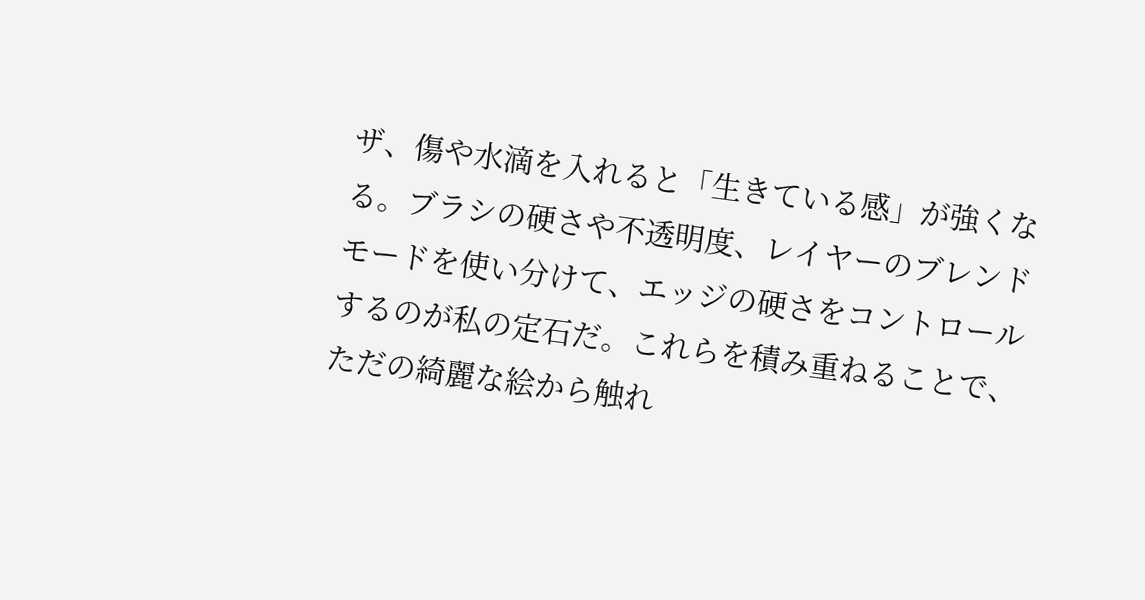ザ、傷や水滴を入れると「生きている感」が強くなる。ブラシの硬さや不透明度、レイヤーのブレンドモードを使い分けて、エッジの硬さをコントロールするのが私の定石だ。これらを積み重ねることで、ただの綺麗な絵から触れ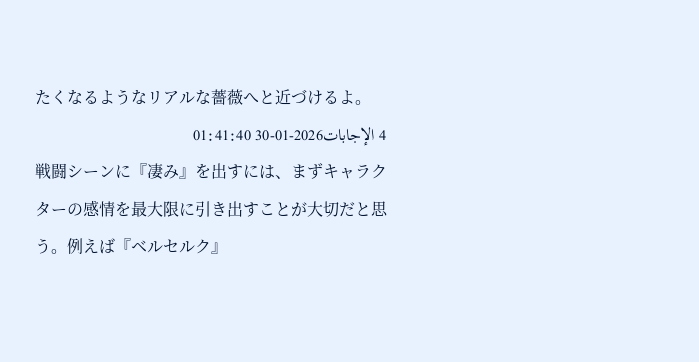たくなるようなリアルな薔薇へと近づけるよ。
4 الإجابات2026-01-30 01:41:40
戦闘シーンに『凄み』を出すには、まずキャラクターの感情を最大限に引き出すことが大切だと思う。例えば『ベルセルク』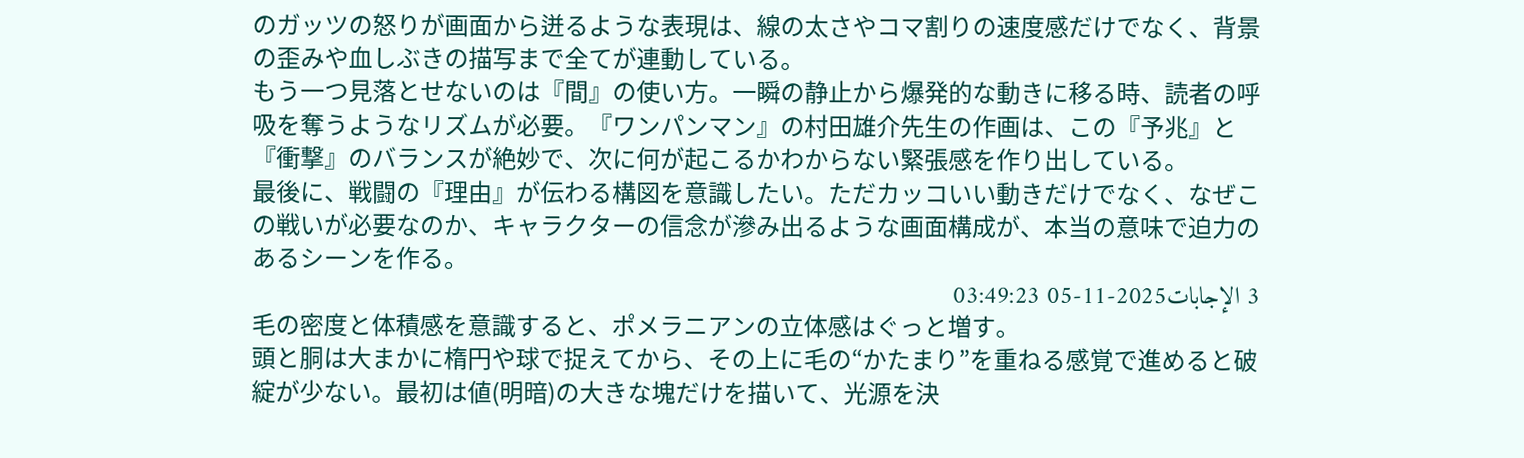のガッツの怒りが画面から迸るような表現は、線の太さやコマ割りの速度感だけでなく、背景の歪みや血しぶきの描写まで全てが連動している。
もう一つ見落とせないのは『間』の使い方。一瞬の静止から爆発的な動きに移る時、読者の呼吸を奪うようなリズムが必要。『ワンパンマン』の村田雄介先生の作画は、この『予兆』と『衝撃』のバランスが絶妙で、次に何が起こるかわからない緊張感を作り出している。
最後に、戦闘の『理由』が伝わる構図を意識したい。ただカッコいい動きだけでなく、なぜこの戦いが必要なのか、キャラクターの信念が滲み出るような画面構成が、本当の意味で迫力のあるシーンを作る。
3 الإجابات2025-11-05 03:49:23
毛の密度と体積感を意識すると、ポメラニアンの立体感はぐっと増す。
頭と胴は大まかに楕円や球で捉えてから、その上に毛の“かたまり”を重ねる感覚で進めると破綻が少ない。最初は値(明暗)の大きな塊だけを描いて、光源を決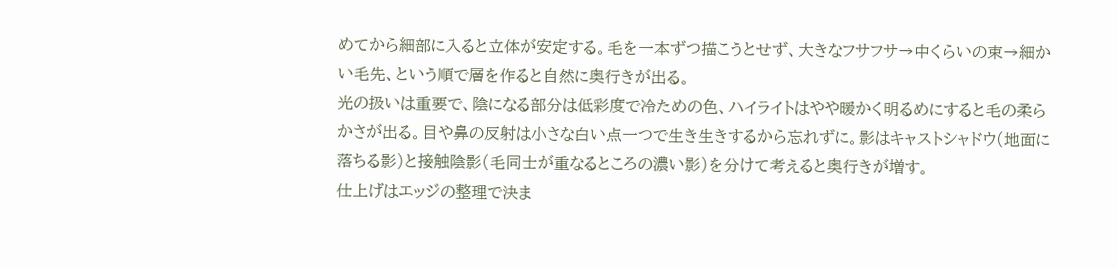めてから細部に入ると立体が安定する。毛を一本ずつ描こうとせず、大きなフサフサ→中くらいの束→細かい毛先、という順で層を作ると自然に奥行きが出る。
光の扱いは重要で、陰になる部分は低彩度で冷ための色、ハイライトはやや暖かく明るめにすると毛の柔らかさが出る。目や鼻の反射は小さな白い点一つで生き生きするから忘れずに。影はキャストシャドウ(地面に落ちる影)と接触陰影(毛同士が重なるところの濃い影)を分けて考えると奥行きが増す。
仕上げはエッジの整理で決ま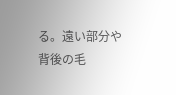る。遠い部分や背後の毛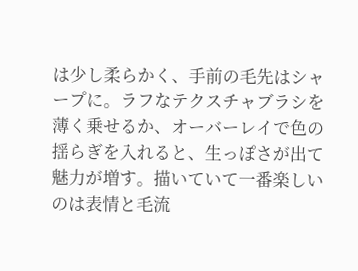は少し柔らかく、手前の毛先はシャープに。ラフなテクスチャブラシを薄く乗せるか、オーバーレイで色の揺らぎを入れると、生っぽさが出て魅力が増す。描いていて一番楽しいのは表情と毛流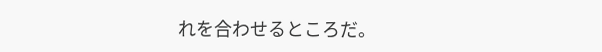れを合わせるところだ。